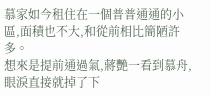慕家如今租住在一個普普通通的小區,面積也不大,和從前相比簡陋許多。
想來是提前通過氣,蔣艷一看到慕舟,眼淚直接就掉了下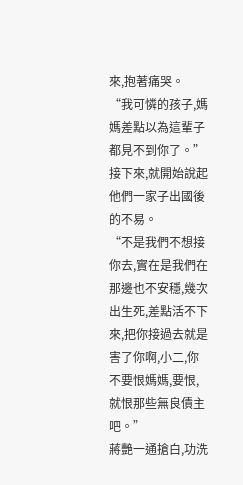來,抱著痛哭。
“我可憐的孩子,媽媽差點以為這輩子都見不到你了。”
接下來,就開始說起他們一家子出國後的不易。
“不是我們不想接你去,實在是我們在那邊也不安穩,幾次出生死,差點活不下來,把你接過去就是害了你啊,小二,你不要恨媽媽,要恨,就恨那些無良債主吧。”
蔣艷一通搶白,功洗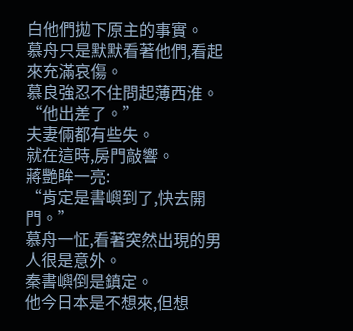白他們拋下原主的事實。
慕舟只是默默看著他們,看起來充滿哀傷。
慕良強忍不住問起薄西淮。
“他出差了。”
夫妻倆都有些失。
就在這時,房門敲響。
蔣艷眸一亮:
“肯定是書嶼到了,快去開門。”
慕舟一怔,看著突然出現的男人很是意外。
秦書嶼倒是鎮定。
他今日本是不想來,但想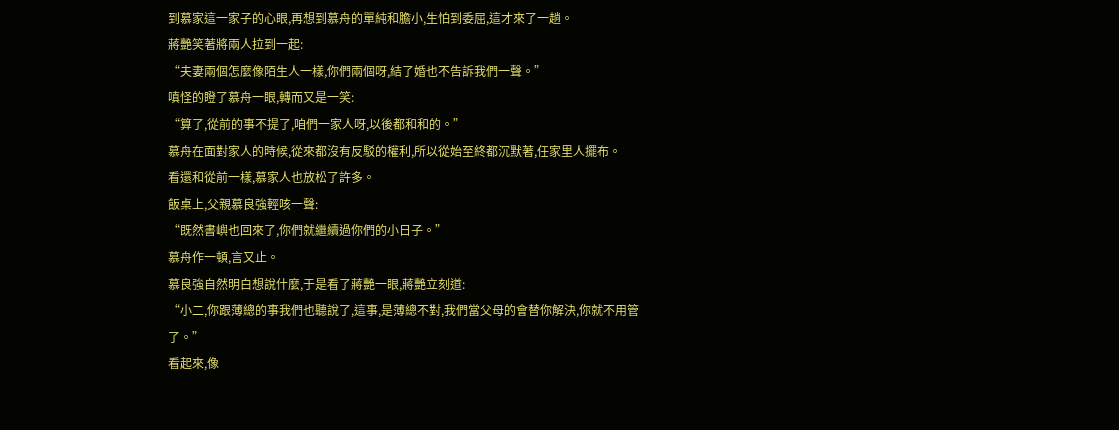到慕家這一家子的心眼,再想到慕舟的單純和膽小,生怕到委屈,這才來了一趟。
蔣艷笑著將兩人拉到一起:
“夫妻兩個怎麼像陌生人一樣,你們兩個呀,結了婚也不告訴我們一聲。”
嗔怪的瞪了慕舟一眼,轉而又是一笑:
“算了,從前的事不提了,咱們一家人呀,以後都和和的。”
慕舟在面對家人的時候,從來都沒有反駁的權利,所以從始至終都沉默著,任家里人擺布。
看還和從前一樣,慕家人也放松了許多。
飯桌上,父親慕良強輕咳一聲:
“既然書嶼也回來了,你們就繼續過你們的小日子。”
慕舟作一頓,言又止。
慕良強自然明白想說什麼,于是看了蔣艷一眼,蔣艷立刻道:
“小二,你跟薄總的事我們也聽說了,這事,是薄總不對,我們當父母的會替你解決,你就不用管了。”
看起來,像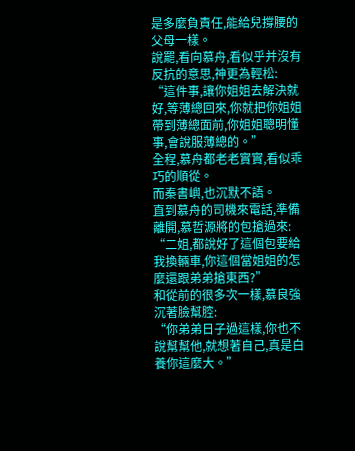是多麼負責任,能給兒撐腰的父母一樣。
說罷,看向慕舟,看似乎并沒有反抗的意思,神更為輕松:
“這件事,讓你姐姐去解決就好,等薄總回來,你就把你姐姐帶到薄總面前,你姐姐聰明懂事,會說服薄總的。”
全程,慕舟都老老實實,看似乖巧的順從。
而秦書嶼,也沉默不語。
直到慕舟的司機來電話,準備離開,慕哲源將的包搶過來:
“二姐,都說好了這個包要給我換輛車,你這個當姐姐的怎麼還跟弟弟搶東西?”
和從前的很多次一樣,慕良強沉著臉幫腔:
“你弟弟日子過這樣,你也不說幫幫他,就想著自己,真是白養你這麼大。”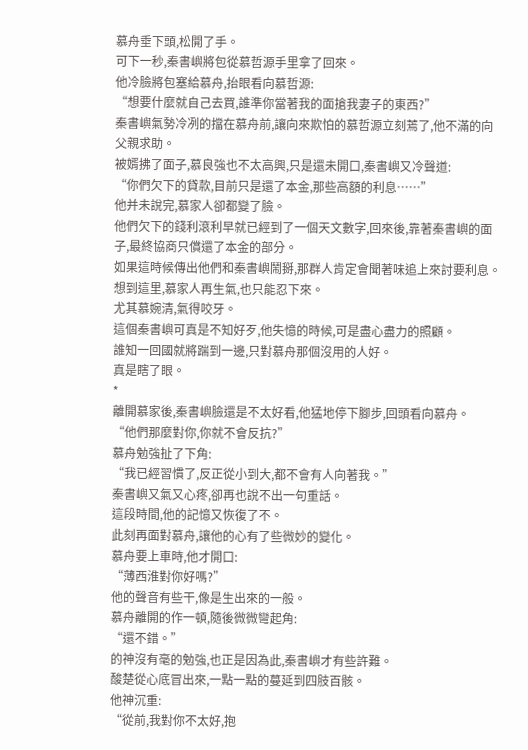慕舟垂下頭,松開了手。
可下一秒,秦書嶼將包從慕哲源手里拿了回來。
他冷臉將包塞給慕舟,抬眼看向慕哲源:
“想要什麼就自己去買,誰準你當著我的面搶我妻子的東西?”
秦書嶼氣勢冷冽的擋在慕舟前,讓向來欺怕的慕哲源立刻蔫了,他不滿的向父親求助。
被婿拂了面子,慕良強也不太高興,只是還未開口,秦書嶼又冷聲道:
“你們欠下的貸款,目前只是還了本金,那些高額的利息……”
他并未說完,慕家人卻都變了臉。
他們欠下的錢利滾利早就已經到了一個天文數字,回來後,靠著秦書嶼的面子,最終協商只償還了本金的部分。
如果這時候傳出他們和秦書嶼鬧掰,那群人肯定會聞著味追上來討要利息。
想到這里,慕家人再生氣,也只能忍下來。
尤其慕婉清,氣得咬牙。
這個秦書嶼可真是不知好歹,他失憶的時候,可是盡心盡力的照顧。
誰知一回國就將踹到一邊,只對慕舟那個沒用的人好。
真是瞎了眼。
*
離開慕家後,秦書嶼臉還是不太好看,他猛地停下腳步,回頭看向慕舟。
“他們那麼對你,你就不會反抗?”
慕舟勉強扯了下角:
“我已經習慣了,反正從小到大,都不會有人向著我。”
秦書嶼又氣又心疼,卻再也說不出一句重話。
這段時間,他的記憶又恢復了不。
此刻再面對慕舟,讓他的心有了些微妙的變化。
慕舟要上車時,他才開口:
“薄西淮對你好嗎?”
他的聲音有些干,像是生出來的一般。
慕舟離開的作一頓,隨後微微彎起角:
“還不錯。”
的神沒有毫的勉強,也正是因為此,秦書嶼才有些許難。
酸楚從心底冒出來,一點一點的蔓延到四肢百骸。
他神沉重:
“從前,我對你不太好,抱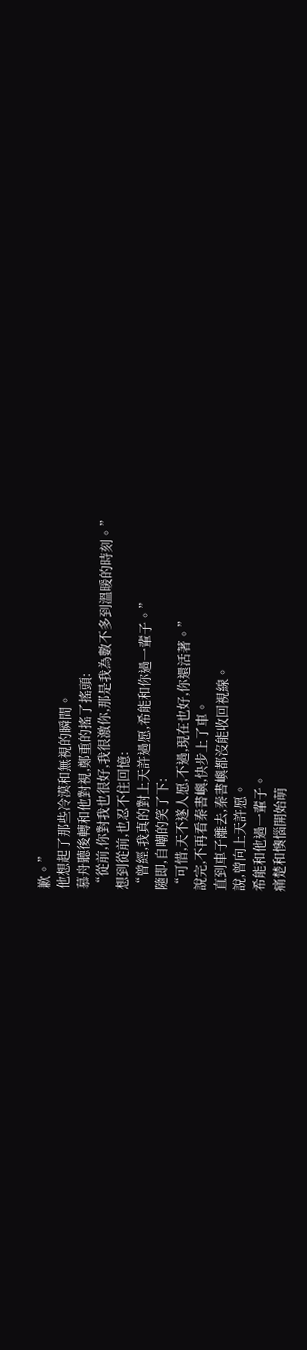歉。”
他想起了那些冷漠和無視的瞬間。
慕舟聽後轉和他對視,鄭重的搖了搖頭:
“從前,你對我也很好,我很激你,那是我為數不多到溫暖的時刻。”
想到從前,也忍不住回憶:
“曾經,我真的對上天許過愿,希能和你過一輩子。”
隨即,自嘲的笑了下:
“可惜,天不遂人愿,不過,現在也好,你還活著。”
說完,不再看秦書嶼,快步上了車。
直到車子離去,秦書嶼都沒能收回視線。
說,曾向上天許愿。
希能和他過一輩子。
痛楚和懊惱開始萌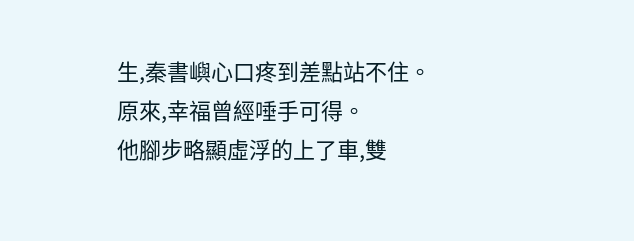生,秦書嶼心口疼到差點站不住。
原來,幸福曾經唾手可得。
他腳步略顯虛浮的上了車,雙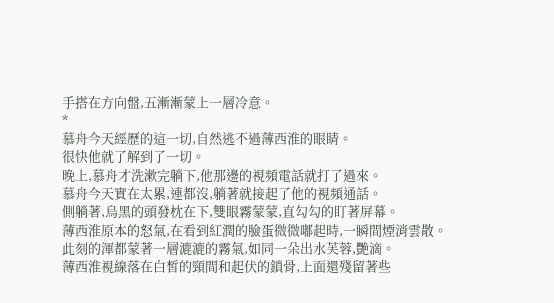手搭在方向盤,五漸漸蒙上一層冷意。
*
慕舟今天經歷的這一切,自然逃不過薄西淮的眼睛。
很快他就了解到了一切。
晚上,慕舟才洗漱完躺下,他那邊的視頻電話就打了過來。
慕舟今天實在太累,連都沒,躺著就接起了他的視頻通話。
側躺著,烏黑的頭發枕在下,雙眼霧蒙蒙,直勾勾的盯著屏幕。
薄西淮原本的怒氣,在看到紅潤的臉蛋微微嘟起時,一瞬間煙消雲散。
此刻的渾都蒙著一層漉漉的霧氣,如同一朵出水芙蓉,艷滴。
薄西淮視線落在白皙的頸間和起伏的鎖骨,上面還殘留著些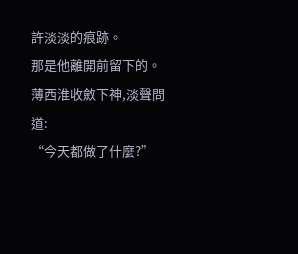許淡淡的痕跡。
那是他離開前留下的。
薄西淮收斂下神,淡聲問道:
“今天都做了什麼?”